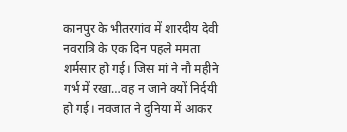कानपुर के भीतरगांव में शारदीय देवी नवरात्रि के एक दिन पहले ममता शर्मसार हो गई। जिस मां ने नौ महीने गर्भ में रखा…वह न जाने क्यों निर्दयी हो गई। नवजात ने दुनिया में आकर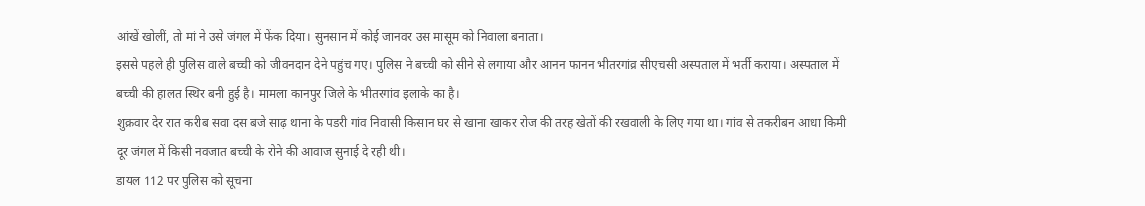आंखें खोलीं, तो मां ने उसे जंगल में फेंक दिया। सुनसान में कोई जानवर उस मासूम को निवाला बनाता।
इससे पहले ही पुलिस वाले बच्ची को जीवनदान देने पहुंच गए। पुलिस ने बच्ची को सीने से लगाया और आनन फानन भीतरगांव्र सीएचसी अस्पताल में भर्ती कराया। अस्पताल में बच्ची की हालत स्थिर बनी हुई है। मामला कानपुर जिले के भीतरगांव इलाके का है।
शुक्रवार देर रात करीब सवा दस बजे साढ़ थाना के पडरी गांव निवासी किसान घर से खाना खाकर रोज की तरह खेतों की रखवाली के लिए गया था। गांव से तकरीबन आधा किमी दूर जंगल में किसी नवजात बच्ची के रोने की आवाज सुनाई दे रही थी।
डायल 112 पर पुलिस को सूचना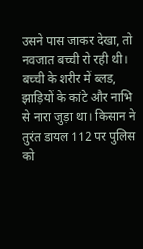उसने पास जाकर देखा, तो नवजात बच्ची रो रही थी। बच्ची के शरीर में ब्लड, झाड़ियों के कांटे और नाभि से नारा जुड़ा था। किसान ने तुरंत डायल 112 पर पुलिस को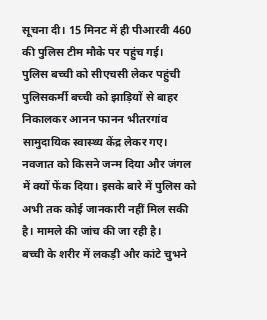सूचना दी। 15 मिनट में ही पीआरवी 460 की पुलिस टीम मौके पर पहुंच गई।
पुलिस बच्ची को सीएचसी लेकर पहुंची
पुलिसकर्मी बच्ची को झाड़ियों से बाहर निकालकर आनन फानन भीतरगांव सामुदायिक स्वास्थ्य केंद्र लेकर गए। नवजात को किसने जन्म दिया और जंगल में क्यों फेंक दिया। इसके बारे में पुलिस को अभी तक कोई जानकारी नहीं मिल सकी है। मामले की जांच की जा रही है।
बच्ची के शरीर में लकड़ी और कांटे चुभने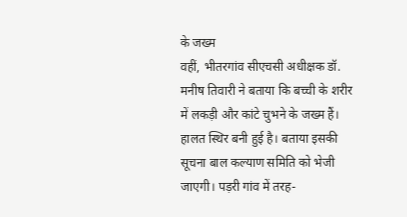के जख्म
वहीं, भीतरगांव सीएचसी अधीक्षक डॉ. मनीष तिवारी ने बताया कि बच्ची के शरीर में लकड़ी और कांटे चुभने के जख्म हैं। हालत स्थिर बनी हुई है। बताया इसकी सूचना बाल कल्याण समिति को भेजी जाएगी। पड़री गांव में तरह-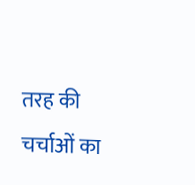तरह की चर्चाओं का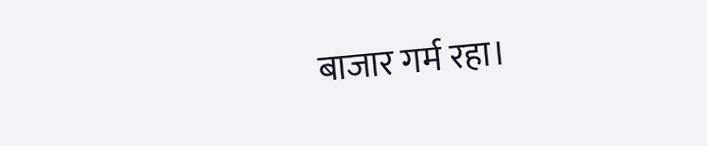बाजार गर्म रहा।